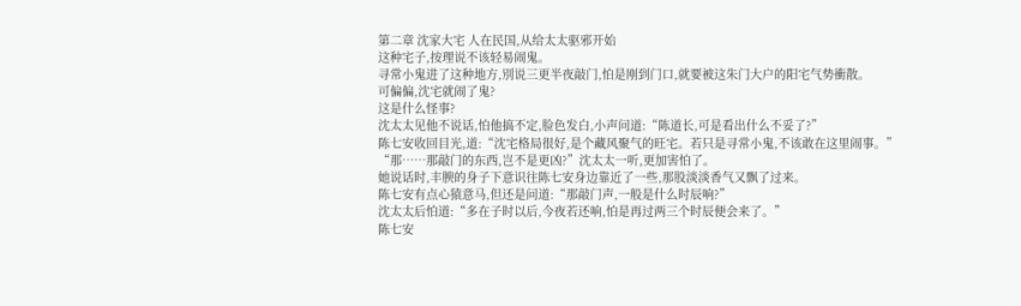第二章 沈家大宅 人在民国,从给太太驱邪开始
这种宅子,按理说不该轻易闹鬼。
寻常小鬼进了这种地方,別说三更半夜敲门,怕是刚到门口,就要被这朱门大户的阳宅气势衝散。
可偏偏,沈宅就闹了鬼?
这是什么怪事?
沈太太见他不说话,怕他搞不定,脸色发白,小声问道:“陈道长,可是看出什么不妥了?”
陈七安收回目光,道:“沈宅格局很好,是个藏风聚气的旺宅。若只是寻常小鬼,不该敢在这里闹事。”
“那……那敲门的东西,岂不是更凶?”沈太太一听,更加害怕了。
她说话时,丰腴的身子下意识往陈七安身边靠近了一些,那股淡淡香气又飘了过来。
陈七安有点心猿意马,但还是问道:“那敲门声,一般是什么时辰响?”
沈太太后怕道:“多在子时以后,今夜若还响,怕是再过两三个时辰便会来了。”
陈七安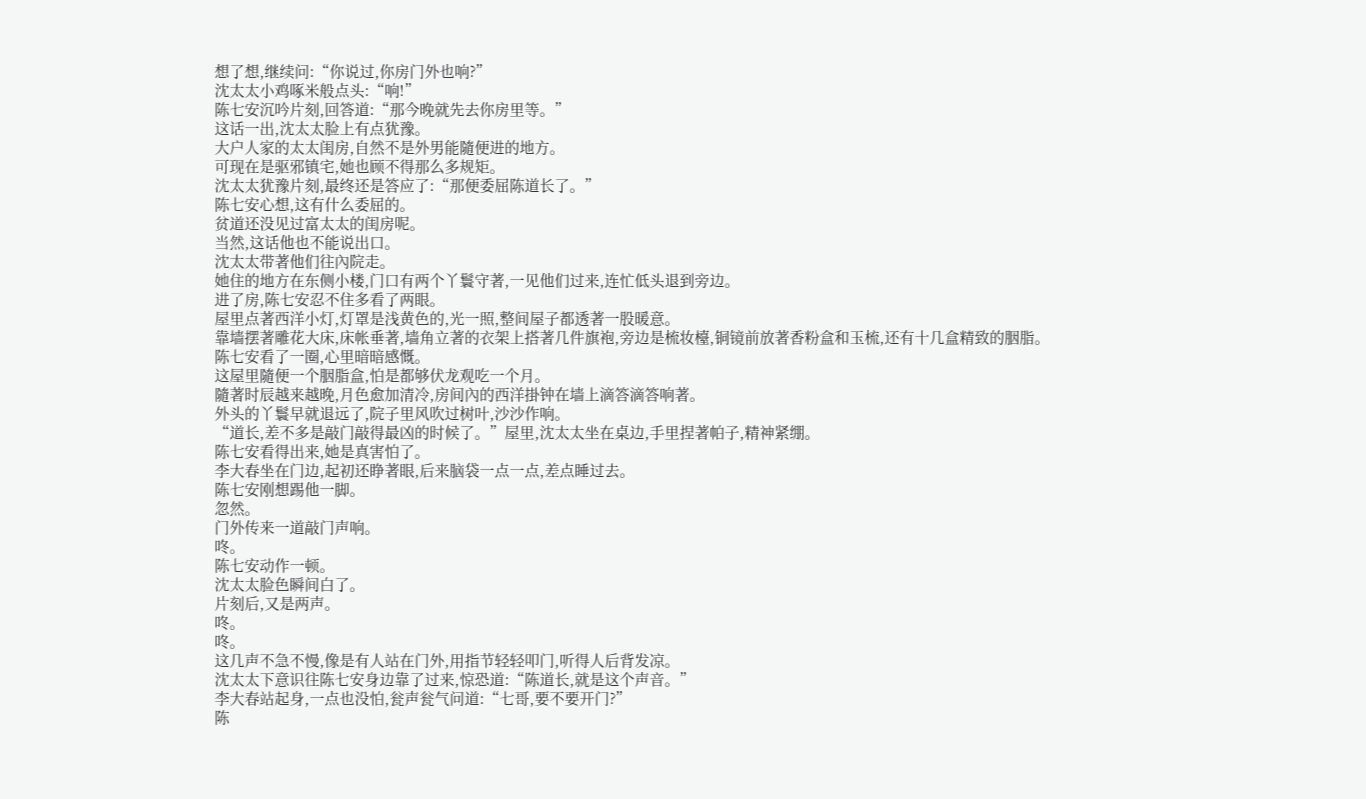想了想,继续问:“你说过,你房门外也响?”
沈太太小鸡啄米般点头:“响!”
陈七安沉吟片刻,回答道:“那今晚就先去你房里等。”
这话一出,沈太太脸上有点犹豫。
大户人家的太太闺房,自然不是外男能隨便进的地方。
可现在是驱邪镇宅,她也顾不得那么多规矩。
沈太太犹豫片刻,最终还是答应了:“那便委屈陈道长了。”
陈七安心想,这有什么委屈的。
贫道还没见过富太太的闺房呢。
当然,这话他也不能说出口。
沈太太带著他们往內院走。
她住的地方在东侧小楼,门口有两个丫鬟守著,一见他们过来,连忙低头退到旁边。
进了房,陈七安忍不住多看了两眼。
屋里点著西洋小灯,灯罩是浅黄色的,光一照,整间屋子都透著一股暖意。
靠墙摆著雕花大床,床帐垂著,墙角立著的衣架上搭著几件旗袍,旁边是梳妆檯,铜镜前放著香粉盒和玉梳,还有十几盒精致的胭脂。
陈七安看了一圈,心里暗暗感慨。
这屋里隨便一个胭脂盒,怕是都够伏龙观吃一个月。
隨著时辰越来越晚,月色愈加清冷,房间內的西洋掛钟在墙上滴答滴答响著。
外头的丫鬟早就退远了,院子里风吹过树叶,沙沙作响。
“道长,差不多是敲门敲得最凶的时候了。”屋里,沈太太坐在桌边,手里捏著帕子,精神紧绷。
陈七安看得出来,她是真害怕了。
李大春坐在门边,起初还睁著眼,后来脑袋一点一点,差点睡过去。
陈七安刚想踢他一脚。
忽然。
门外传来一道敲门声响。
咚。
陈七安动作一顿。
沈太太脸色瞬间白了。
片刻后,又是两声。
咚。
咚。
这几声不急不慢,像是有人站在门外,用指节轻轻叩门,听得人后背发凉。
沈太太下意识往陈七安身边靠了过来,惊恐道:“陈道长,就是这个声音。”
李大春站起身,一点也没怕,瓮声瓮气问道:“七哥,要不要开门?”
陈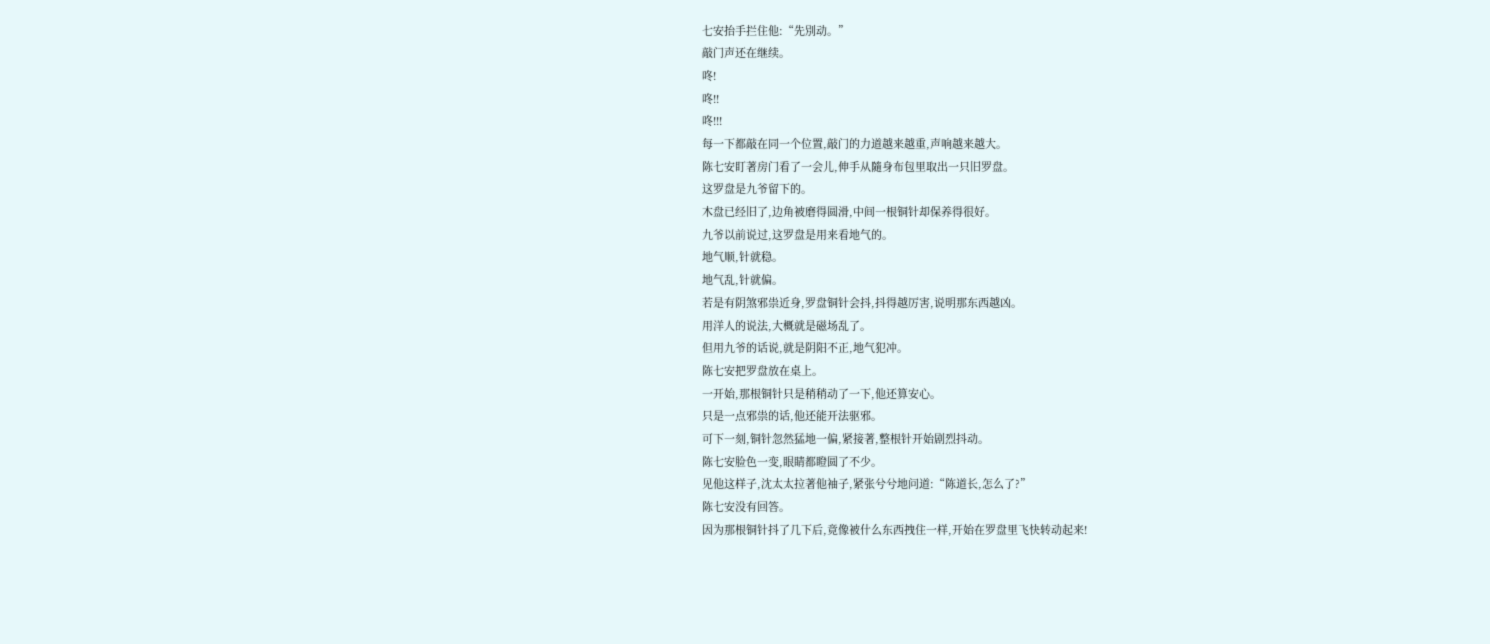七安抬手拦住他:“先別动。”
敲门声还在继续。
咚!
咚!!
咚!!!
每一下都敲在同一个位置,敲门的力道越来越重,声响越来越大。
陈七安盯著房门看了一会儿,伸手从隨身布包里取出一只旧罗盘。
这罗盘是九爷留下的。
木盘已经旧了,边角被磨得圆滑,中间一根铜针却保养得很好。
九爷以前说过,这罗盘是用来看地气的。
地气顺,针就稳。
地气乱,针就偏。
若是有阴煞邪祟近身,罗盘铜针会抖,抖得越厉害,说明那东西越凶。
用洋人的说法,大概就是磁场乱了。
但用九爷的话说,就是阴阳不正,地气犯冲。
陈七安把罗盘放在桌上。
一开始,那根铜针只是稍稍动了一下,他还算安心。
只是一点邪祟的话,他还能开法驱邪。
可下一刻,铜针忽然猛地一偏,紧接著,整根针开始剧烈抖动。
陈七安脸色一变,眼睛都瞪圆了不少。
见他这样子,沈太太拉著他袖子,紧张兮兮地问道:“陈道长,怎么了?”
陈七安没有回答。
因为那根铜针抖了几下后,竟像被什么东西拽住一样,开始在罗盘里飞快转动起来!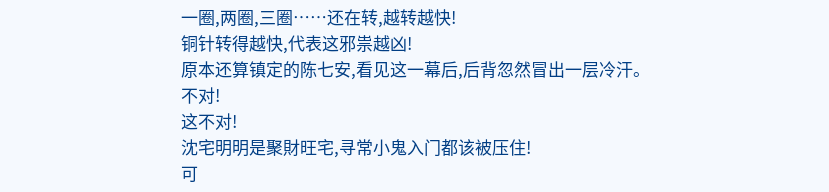一圈,两圈,三圈……还在转,越转越快!
铜针转得越快,代表这邪祟越凶!
原本还算镇定的陈七安,看见这一幕后,后背忽然冒出一层冷汗。
不对!
这不对!
沈宅明明是聚財旺宅,寻常小鬼入门都该被压住!
可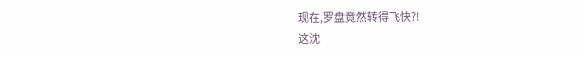现在,罗盘竟然转得飞快?!
这沈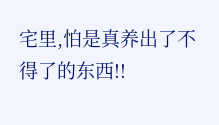宅里,怕是真养出了不得了的东西!!